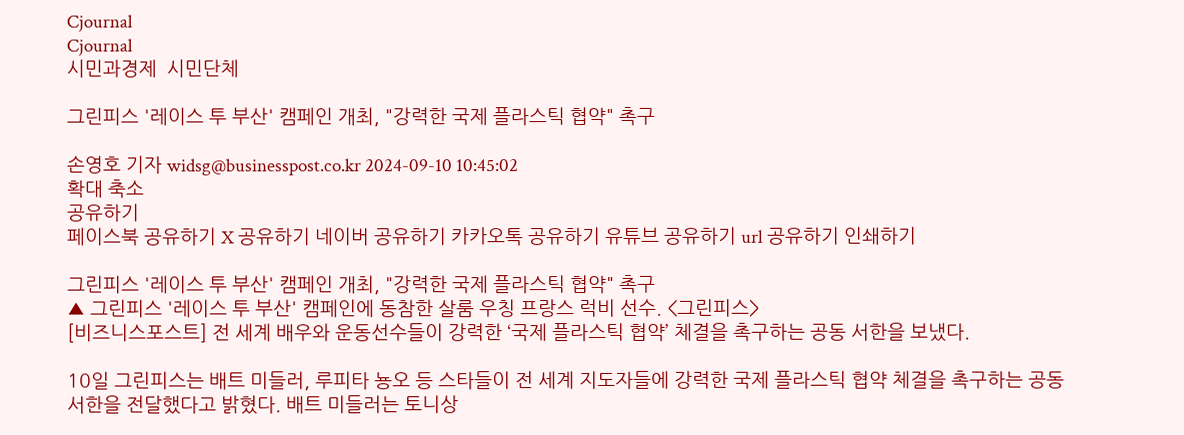Cjournal
Cjournal
시민과경제  시민단체

그린피스 '레이스 투 부산' 캠페인 개최, "강력한 국제 플라스틱 협약" 촉구

손영호 기자 widsg@businesspost.co.kr 2024-09-10 10:45:02
확대 축소
공유하기
페이스북 공유하기 X 공유하기 네이버 공유하기 카카오톡 공유하기 유튜브 공유하기 url 공유하기 인쇄하기

그린피스 '레이스 투 부산' 캠페인 개최, "강력한 국제 플라스틱 협약" 촉구
▲ 그린피스 '레이스 투 부산' 캠페인에 동참한 살룸 우칭 프랑스 럭비 선수. <그린피스>
[비즈니스포스트] 전 세계 배우와 운동선수들이 강력한 ‘국제 플라스틱 협약’ 체결을 촉구하는 공동 서한을 보냈다.

10일 그린피스는 배트 미들러, 루피타 뇽오 등 스타들이 전 세계 지도자들에 강력한 국제 플라스틱 협약 체결을 촉구하는 공동 서한을 전달했다고 밝혔다. 배트 미들러는 토니상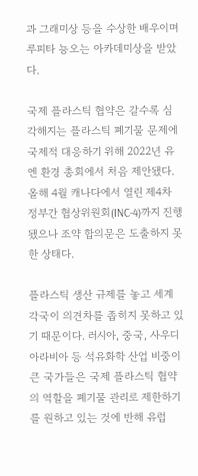과 그래미상 등을 수상한 배우이며 루피타 뇽오는 아카데미상을 받았다.

국제 플라스틱 협약은 갈수록 심각해지는 플라스틱 폐기물 문제에 국제적 대응하기 위해 2022년 유엔 환경 총회에서 처음 제안됐다. 올해 4월 캐나다에서 열린 제4차 정부간 협상위원회(INC-4)까지 진행됐으나 조약 합의문은 도출하지 못한 상태다.

플라스틱 생산 규제를 놓고 세계 각국이 의견차를 좁히지 못하고 있기 때문이다. 러시아, 중국, 사우디아라비아 등 석유화학 산업 비중이 큰 국가들은 국제 플라스틱 협약의 역할을 폐기물 관리로 제한하기를 원하고 있는 것에 반해 유럽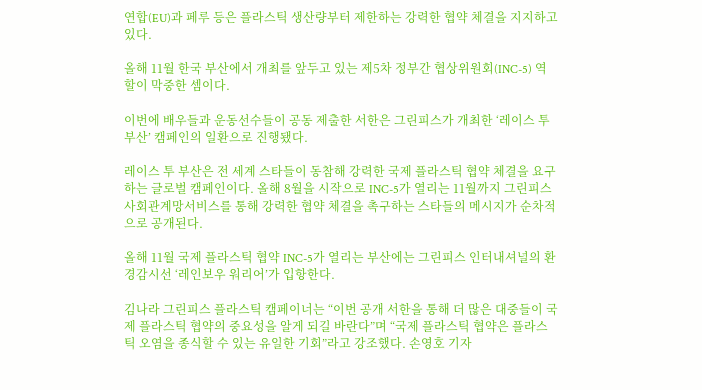연합(EU)과 페루 등은 플라스틱 생산량부터 제한하는 강력한 협약 체결을 지지하고 있다.

올해 11월 한국 부산에서 개최를 앞두고 있는 제5차 정부간 협상위원회(INC-5) 역할이 막중한 셈이다.

이번에 배우들과 운동선수들이 공동 제출한 서한은 그린피스가 개최한 ‘레이스 투 부산’ 캠페인의 일환으로 진행됐다.

레이스 투 부산은 전 세계 스타들이 동참해 강력한 국제 플라스틱 협약 체결을 요구하는 글로벌 캠페인이다. 올해 8월을 시작으로 INC-5가 열리는 11월까지 그린피스 사회관계망서비스를 통해 강력한 협약 체결을 촉구하는 스타들의 메시지가 순차적으로 공개된다.

올해 11월 국제 플라스틱 협약 INC-5가 열리는 부산에는 그린피스 인터내셔널의 환경감시선 ‘레인보우 워리어’가 입항한다.

김나라 그린피스 플라스틱 캠페이너는 “이번 공개 서한을 통해 더 많은 대중들이 국제 플라스틱 협약의 중요성을 알게 되길 바란다”며 “국제 플라스틱 협약은 플라스틱 오염을 종식할 수 있는 유일한 기회”라고 강조했다. 손영호 기자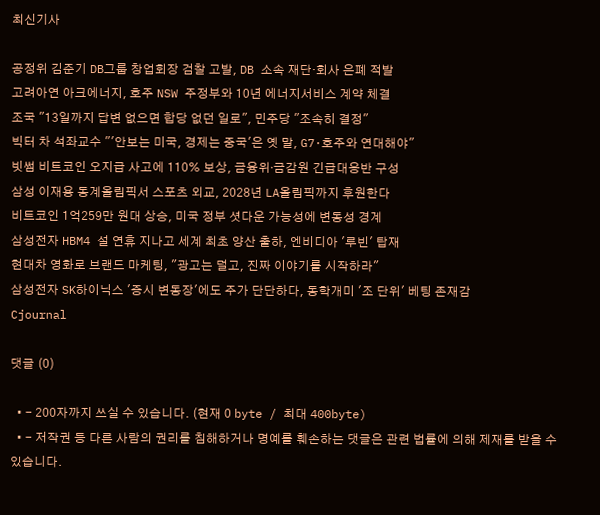최신기사

공정위 김준기 DB그룹 창업회장 검찰 고발, DB 소속 재단·회사 은폐 적발
고려아연 아크에너지, 호주 NSW 주정부와 10년 에너지서비스 계약 체결
조국 "13일까지 답변 없으면 합당 없던 일로", 민주당 "조속히 결정"
빅터 차 석좌교수 "'안보는 미국, 경제는 중국'은 옛 말, G7·호주와 연대해야"
빗썸 비트코인 오지급 사고에 110% 보상, 금융위ᐧ금감원 긴급대응반 구성
삼성 이재용 동계올림픽서 스포츠 외교, 2028년 LA올림픽까지 후원한다
비트코인 1억259만 원대 상승, 미국 정부 셧다운 가능성에 변동성 경계
삼성전자 HBM4 설 연휴 지나고 세계 최초 양산 출하, 엔비디아 '루빈' 탑재
현대차 영화로 브랜드 마케팅, "광고는 덜고, 진짜 이야기를 시작하라"
삼성전자 SK하이닉스 '증시 변동장'에도 주가 단단하다, 동학개미 '조 단위' 베팅 존재감
Cjournal

댓글 (0)

  • - 200자까지 쓰실 수 있습니다. (현재 0 byte / 최대 400byte)
  • - 저작권 등 다른 사람의 권리를 침해하거나 명예를 훼손하는 댓글은 관련 법률에 의해 제재를 받을 수 있습니다.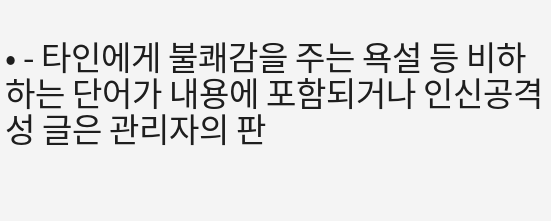• - 타인에게 불쾌감을 주는 욕설 등 비하하는 단어가 내용에 포함되거나 인신공격성 글은 관리자의 판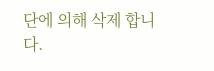단에 의해 삭제 합니다.